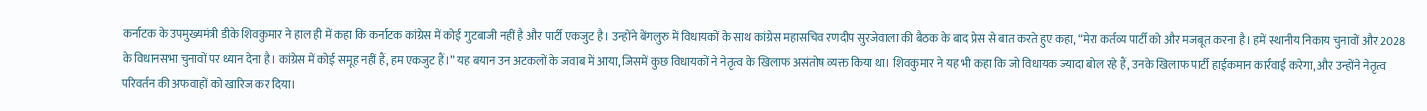कर्नाटक के उपमुख्यमंत्री डीके शिवकुमार ने हाल ही में कहा कि कर्नाटक कांग्रेस में कोई गुटबाजी नहीं है और पार्टी एकजुट है। उन्होंने बेंगलुरु में विधायकों के साथ कांग्रेस महासचिव रणदीप सुरजेवाला की बैठक के बाद प्रेस से बात करते हुए कहा, “मेरा कर्तव्य पार्टी को और मजबूत करना है। हमें स्थानीय निकाय चुनावों और 2028 के विधानसभा चुनावों पर ध्यान देना है। कांग्रेस में कोई समूह नहीं हैं, हम एकजुट हैं।” यह बयान उन अटकलों के जवाब में आया, जिसमें कुछ विधायकों ने नेतृत्व के खिलाफ असंतोष व्यक्त किया था। शिवकुमार ने यह भी कहा कि जो विधायक ज्यादा बोल रहे हैं, उनके खिलाफ पार्टी हाईकमान कार्रवाई करेगा, और उन्होंने नेतृत्व परिवर्तन की अफवाहों को खारिज कर दिया।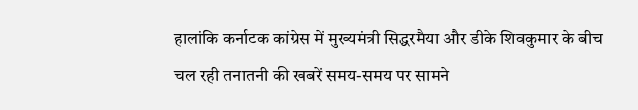हालांकि कर्नाटक कांग्रेस में मुख्यमंत्री सिद्धरमैया और डीके शिवकुमार के बीच चल रही तनातनी की खबरें समय-समय पर सामने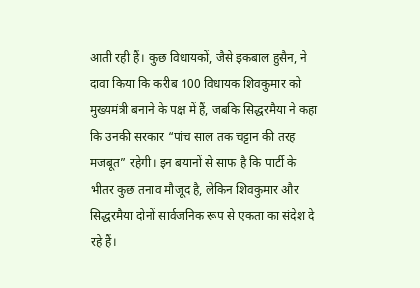आती रही हैं। कुछ विधायकों, जैसे इकबाल हुसैन, ने दावा किया कि करीब 100 विधायक शिवकुमार को मुख्यमंत्री बनाने के पक्ष में हैं, जबकि सिद्धरमैया ने कहा कि उनकी सरकार “पांच साल तक चट्टान की तरह मजबूत” रहेगी। इन बयानों से साफ है कि पार्टी के भीतर कुछ तनाव मौजूद है, लेकिन शिवकुमार और सिद्धरमैया दोनों सार्वजनिक रूप से एकता का संदेश दे रहे हैं।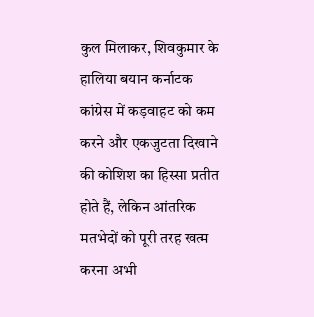कुल मिलाकर, शिवकुमार के हालिया बयान कर्नाटक कांग्रेस में कड़वाहट को कम करने और एकजुटता दिखाने की कोशिश का हिस्सा प्रतीत होते हैं, लेकिन आंतरिक मतभेदों को पूरी तरह खत्म करना अभी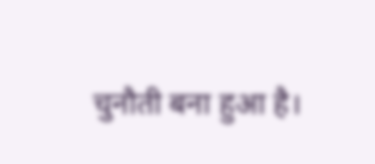चुनौती बना हुआ है।